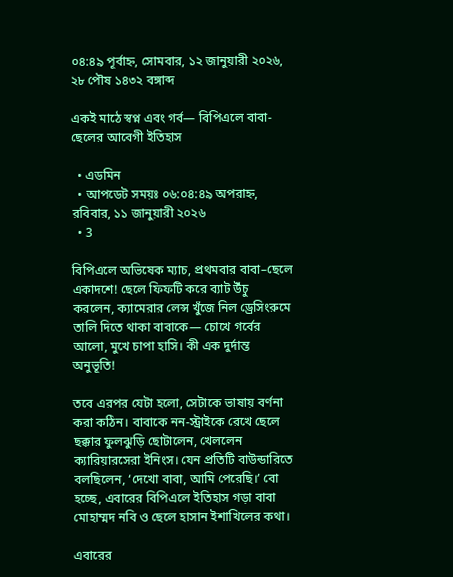০৪:৪৯ পূর্বাহ্ন, সোমবার, ১২ জানুয়ারী ২০২৬, ২৮ পৌষ ১৪৩২ বঙ্গাব্দ

একই মাঠে স্বপ্ন এবং গর্ব— বিপিএলে বাবা-ছেলের আবেগী ইতিহাস

  • এডমিন
  • আপডেট সময়ঃ ০৬:০৪:৪৯ অপরাহ্ন, রবিবার, ১১ জানুয়ারী ২০২৬
  • 3

বিপিএলে অভিষেক ম্যাচ, প্রথমবার বাবা–ছেলে একাদশে! ছেলে ফিফটি করে ব্যাট উঁচু করলেন, ক্যামেরার লেন্স খুঁজে নিল ড্রেসিংরুমে তালি দিতে থাকা বাবাকে— চোখে গর্বের আলো, মুখে চাপা হাসি। কী এক দুর্দান্ত অনুভূতি!

তবে এরপর যেটা হলো, সেটাকে ভাষায় বর্ণনা করা কঠিন। বাবাকে নন-স্ট্রাইকে রেখে ছেলে ছক্কার ফুলঝুড়ি ছোটালেন, খেললেন ক্যারিয়ারসেরা ইনিংস। যেন প্রতিটি বাউন্ডারিতে বলছিলেন, ‘দেখো বাবা, আমি পেরেছি।’ বো হচ্ছে, এবারের বিপিএলে ইতিহাস গড়া বাবা মোহাম্মদ নবি ও ছেলে হাসান ইশাখিলের কথা।

এবারের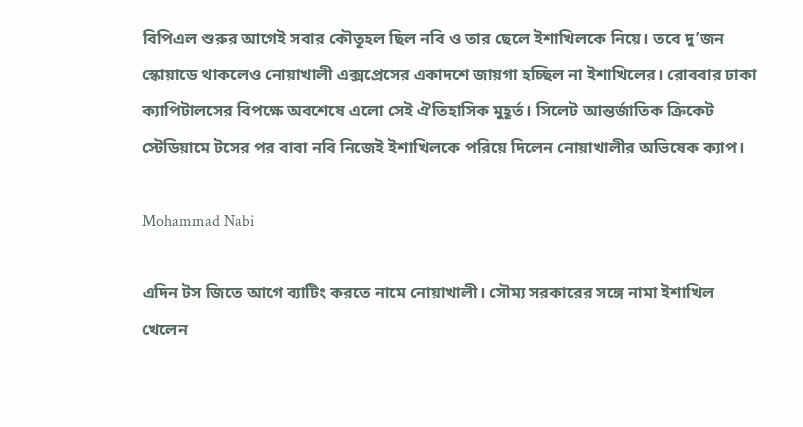বিপিএল শুরুর আগেই সবার কৌতূহল ছিল নবি ও তার ছেলে ইশাখিলকে নিয়ে। তবে দু’জন স্কোয়াডে থাকলেও নোয়াখালী এক্সপ্রেসের একাদশে জায়গা হচ্ছিল না ইশাখিলের। রোববার ঢাকা ক্যাপিটালসের বিপক্ষে অবশেষে এলো সেই ঐতিহাসিক মুহূর্ত। সিলেট আন্তর্জাতিক ক্রিকেট স্টেডিয়ামে টসের পর বাবা নবি নিজেই ইশাখিলকে পরিয়ে দিলেন নোয়াখালীর অভিষেক ক্যাপ।

Mohammad Nabi

এদিন টস জিতে আগে ব্যাটিং করতে নামে নোয়াখালী। সৌম্য সরকারের সঙ্গে নামা ইশাখিল খেলেন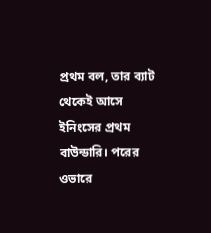প্রথম বল, তার ব্যাট থেকেই আসে ইনিংসের প্রথম বাউন্ডারি। পরের ওভারে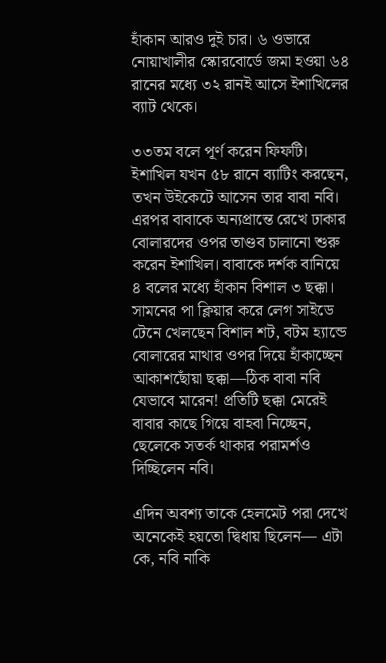হাঁকান আরও দুই চার। ৬ ওভারে নোয়াখালীর স্কোরবোর্ডে জমা হওয়া ৬৪ রানের মধ্যে ৩২ রানই আসে ইশাখিলের ব্যাট থেকে।

৩৩তম বলে পূর্ণ করেন ফিফটি। ইশাখিল যখন ৫৮ রানে ব্যাটিং করছেন, তখন উইকেটে আসেন তার বাবা নবি। এরপর বাবাকে অন্যপ্রান্তে রেখে ঢাকার বোলারদের ওপর তাণ্ডব চালানো শুরু করেন ইশাখিল। বাবাকে দর্শক বানিয়ে ৪ বলের মধ্যে হাঁকান বিশাল ৩ ছক্কা। সামনের পা ক্লিয়ার করে লেগ সাইডে টেনে খেলছেন বিশাল শট, বটম হ্যান্ডে বোলারের মাথার ওপর দিয়ে হাঁকাচ্ছেন আকাশছোঁয়া ছক্কা—ঠিক বাবা নবি যেভাবে মারেন! প্রতিটি ছক্কা মেরেই বাবার কাছে গিয়ে বাহবা নিচ্ছেন, ছেলেকে সতর্ক থাকার পরামর্শও দিচ্ছিলেন নবি।

এদিন অবশ্য তাকে হেলমেট পরা দেখে অনেকেই হয়তো দ্বিধায় ছিলেন— এটা কে, নবি নাকি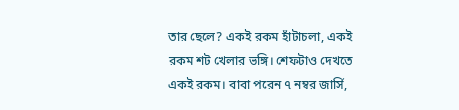তার ছেলে? একই রকম হাঁটাচলা, একই রকম শট খেলার ভঙ্গি। শেফটাও দেখতে একই রকম। বাবা পরেন ৭ নম্বর জার্সি,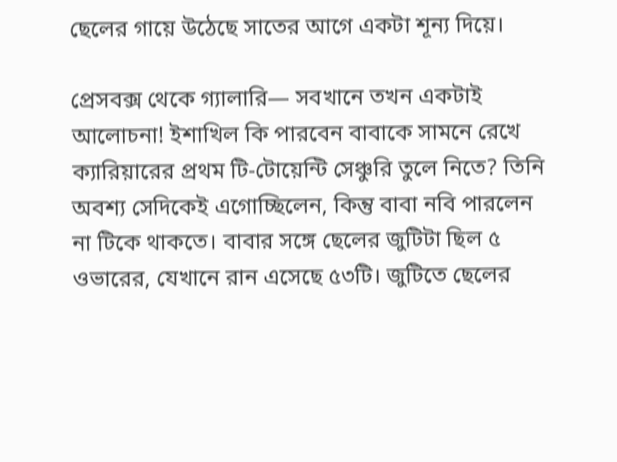ছেলের গায়ে উঠেছে সাতের আগে একটা শূন্য দিয়ে।

প্রেসবক্স থেকে গ্যালারি— সবখানে তখন একটাই আলোচনা! ইশাখিল কি পারবেন বাবাকে সামনে রেখে ক্যারিয়ারের প্রথম টি-টোয়েন্টি সেঞ্চুরি তুলে নিতে? তিনি অবশ্য সেদিকেই এগোচ্ছিলেন, কিন্তু বাবা নবি পারলেন না টিকে থাকতে। বাবার সঙ্গে ছেলের জুটিটা ছিল ৫ ওভারের, যেখানে রান এসেছে ৫৩টি। জুটিতে ছেলের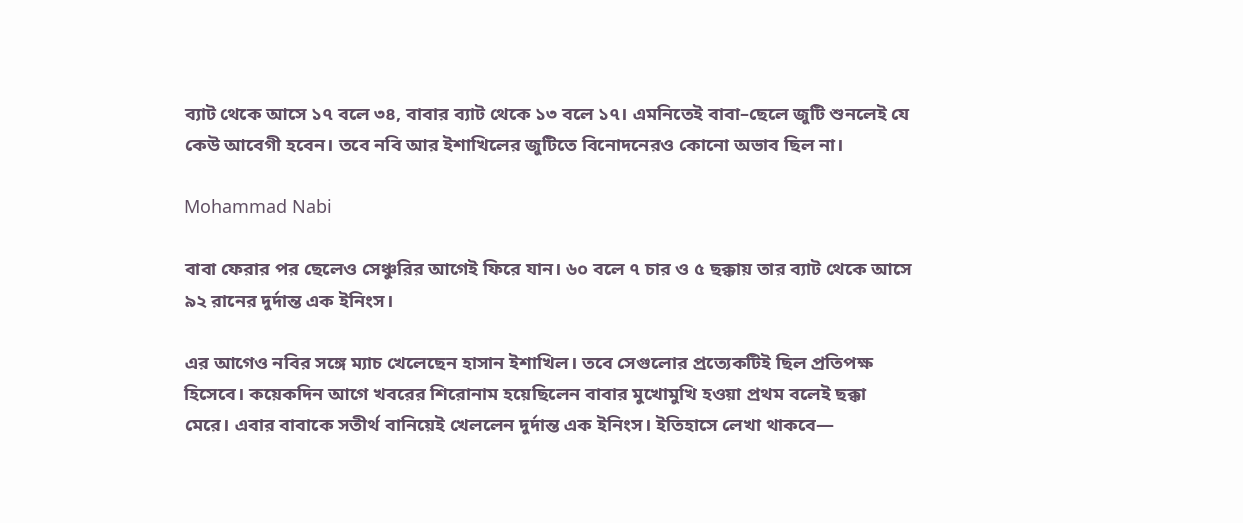ব্যাট থেকে আসে ১৭ বলে ৩৪, বাবার ব্যাট থেকে ১৩ বলে ১৭। এমনিতেই বাবা–ছেলে জুটি শুনলেই যে কেউ আবেগী হবেন। তবে নবি আর ইশাখিলের জুটিতে বিনোদনেরও কোনো অভাব ছিল না।

Mohammad Nabi

বাবা ফেরার পর ছেলেও সেঞ্চুরির আগেই ফিরে যান। ৬০ বলে ৭ চার ও ৫ ছক্কায় তার ব্যাট থেকে আসে ৯২ রানের দুর্দান্ত এক ইনিংস।

এর আগেও নবির সঙ্গে ম্যাচ খেলেছেন হাসান ইশাখিল। তবে সেগুলোর প্রত্যেকটিই ছিল প্রতিপক্ষ হিসেবে। কয়েকদিন আগে খবরের শিরোনাম হয়েছিলেন বাবার মুখোমুখি হওয়া প্রথম বলেই ছক্কা মেরে। এবার বাবাকে সতীর্থ বানিয়েই খেললেন দুর্দান্ত এক ইনিংস। ইতিহাসে লেখা থাকবে—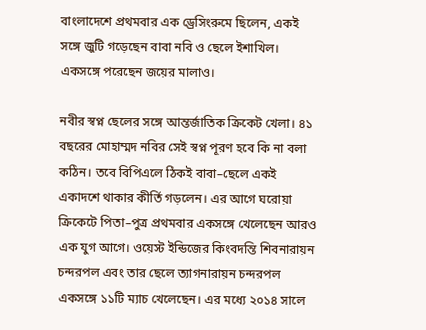বাংলাদেশে প্রথমবার এক ড্রেসিংরুমে ছিলেন, একই সঙ্গে জুটি গড়েছেন বাবা নবি ও ছেলে ইশাখিল। একসঙ্গে পরেছেন জয়ের মালাও।

নবীর স্বপ্ন ছেলের সঙ্গে আন্তর্জাতিক ক্রিকেট খেলা। ৪১ বছরের মোহাম্মদ নবির সেই স্বপ্ন পূরণ হবে কি না বলা কঠিন। তবে বিপিএলে ঠিকই বাবা–ছেলে একই একাদশে থাকার কীর্তি গড়লেন। এর আগে ঘরোয়া ক্রিকেটে পিতা–পুত্র প্রথমবার একসঙ্গে খেলেছেন আরও এক যুগ আগে। ওয়েস্ট ইন্ডিজের কিংবদন্তি শিবনারায়ন চন্দরপল এবং তার ছেলে ত্যাগনারায়ন চন্দরপল একসঙ্গে ১১টি ম্যাচ খেলেছেন। এর মধ্যে ২০১৪ সালে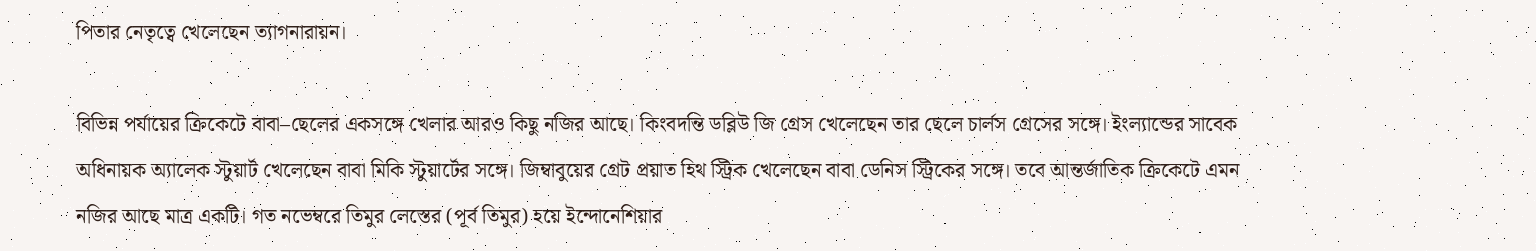পিতার নেতৃত্বে খেলেছেন ত্যাগনারায়ন।

বিভিন্ন পর্যায়ের ক্রিকেটে বাবা–ছেলের একসঙ্গে খেলার আরও কিছু নজির আছে। কিংবদন্তি ডব্লিউ জি গ্রেস খেলেছেন তার ছেলে চার্লস গ্রেসের সঙ্গে। ইংল্যান্ডের সাবেক অধিনায়ক অ্যালেক স্টুয়ার্ট খেলেছেন বাবা মিকি স্টুয়ার্টের সঙ্গে। জিম্বাবুয়ের গ্রেট প্রয়াত হিথ স্ট্রিক খেলেছেন বাবা ডেনিস স্ট্রিকের সঙ্গে। তবে আন্তর্জাতিক ক্রিকেটে এমন নজির আছে মাত্র একটি। গত নভেম্বরে তিমুর লেস্তের (পূর্ব তিমুর) হয়ে ইন্দোনেশিয়ার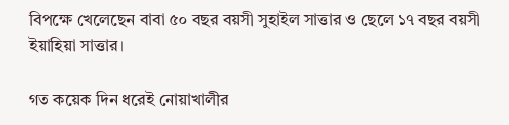বিপক্ষে খেলেছেন বাবা ৫০ বছর বয়সী সুহাইল সাত্তার ও ছেলে ১৭ বছর বয়সী ইয়াহিয়া সাত্তার।

গত কয়েক দিন ধরেই নোয়াখালীর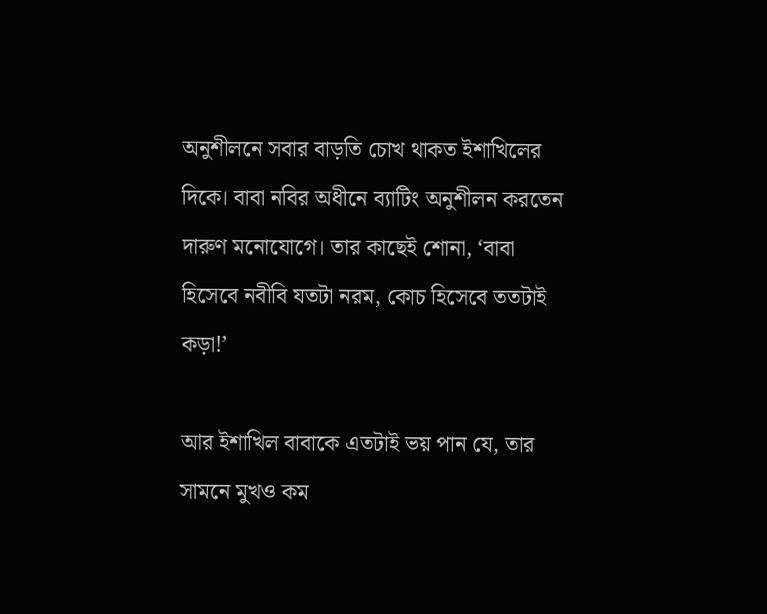অনুশীলনে সবার বাড়তি চোখ থাকত ইশাখিলের দিকে। বাবা নবির অধীনে ব্যাটিং অনুশীলন করতেন দারুণ মনোযোগে। তার কাছেই শোনা, ‘বাবা হিসেবে নবীবি যতটা নরম, কোচ হিসেবে ততটাই কড়া!’

আর ইশাখিল বাবাকে এতটাই ভয় পান যে, তার সামনে মুখও কম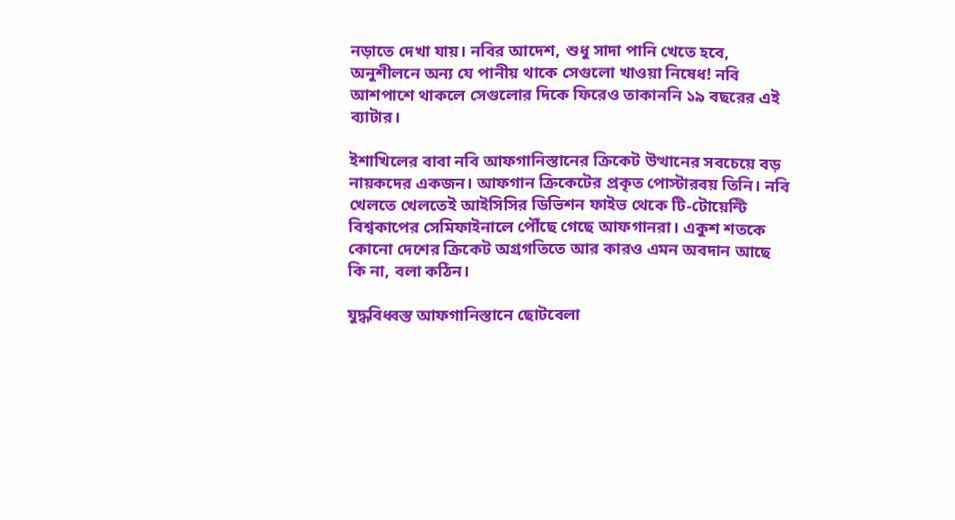নড়াতে দেখা যায়। নবির আদেশ, শুধু সাদা পানি খেতে হবে, অনুশীলনে অন্য যে পানীয় থাকে সেগুলো খাওয়া নিষেধ! নবি আশপাশে থাকলে সেগুলোর দিকে ফিরেও তাকাননি ১৯ বছরের এই ব্যাটার।

ইশাখিলের বাবা নবি আফগানিস্তানের ক্রিকেট উত্থানের সবচেয়ে বড় নায়কদের একজন। আফগান ক্রিকেটের প্রকৃত পোস্টারবয় তিনি। নবি খেলতে খেলতেই আইসিসির ডিভিশন ফাইভ থেকে টি-টোয়েন্টি বিশ্বকাপের সেমিফাইনালে পৌঁছে গেছে আফগানরা। একুশ শতকে কোনো দেশের ক্রিকেট অগ্রগতিতে আর কারও এমন অবদান আছে কি না, বলা কঠিন।

যুদ্ধবিধ্বস্ত আফগানিস্তানে ছোটবেলা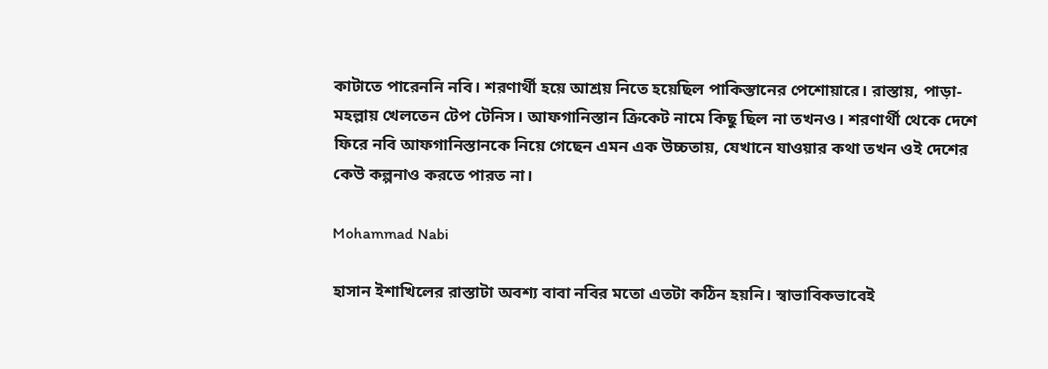কাটাতে পারেননি নবি। শরণার্থী হয়ে আশ্রয় নিতে হয়েছিল পাকিস্তানের পেশোয়ারে। রাস্তায়, পাড়া-মহল্লায় খেলতেন টেপ টেনিস। আফগানিস্তান ক্রিকেট নামে কিছু ছিল না তখনও। শরণার্থী থেকে দেশে ফিরে নবি আফগানিস্তানকে নিয়ে গেছেন এমন এক উচ্চতায়, যেখানে যাওয়ার কথা তখন ওই দেশের কেউ কল্পনাও করতে পারত না।

Mohammad Nabi

হাসান ইশাখিলের রাস্তাটা অবশ্য বাবা নবির মতো এতটা কঠিন হয়নি। স্বাভাবিকভাবেই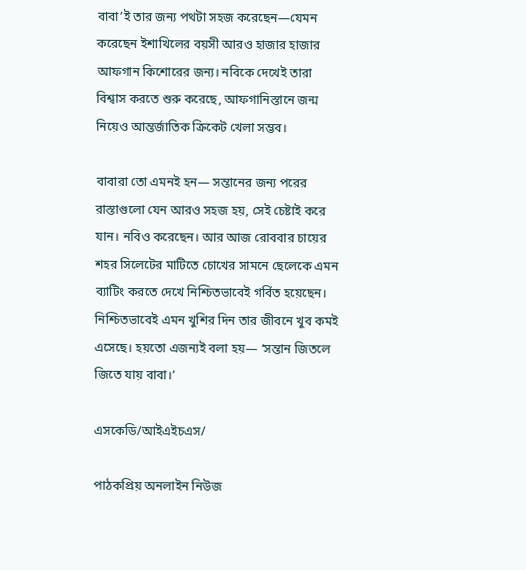বাবা’ই তার জন্য পথটা সহজ করেছেন—যেমন করেছেন ইশাখিলের বয়সী আরও হাজার হাজার আফগান কিশোরের জন্য। নবিকে দেখেই তারা বিশ্বাস করতে শুরু করেছে, আফগানিস্তানে জন্ম নিয়েও আন্তর্জাতিক ক্রিকেট খেলা সম্ভব।

বাবারা তো এমনই হন— সন্তানের জন্য পরের রাস্তাগুলো যেন আরও সহজ হয়, সেই চেষ্টাই করে যান। নবিও করেছেন। আর আজ রোববার চায়ের শহর সিলেটের মাটিতে চোখের সামনে ছেলেকে এমন ব্যাটিং করতে দেখে নিশ্চিতভাবেই গর্বিত হয়েছেন। নিশ্চিতভাবেই এমন খুশির দিন তার জীবনে খুব কমই এসেছে। হয়তো এজন্যই বলা হয়— ‘সন্তান জিতলে জিতে যায় বাবা।’

এসকেডি/আইএইচএস/

পাঠকপ্রিয় অনলাইন নিউজ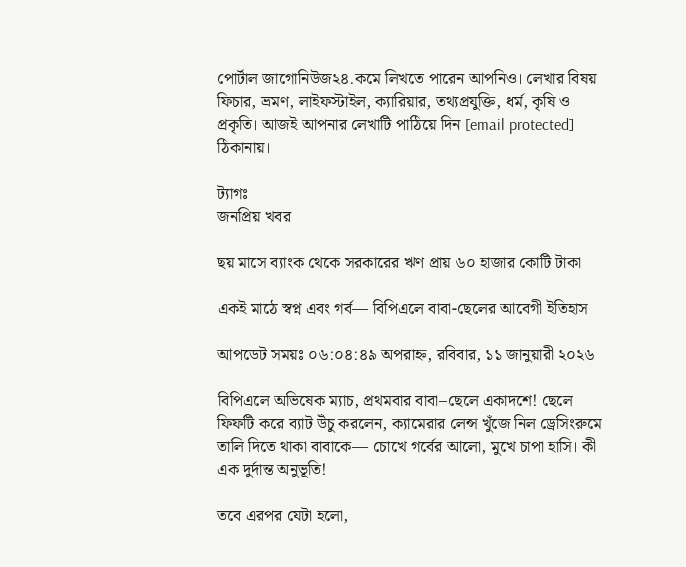পোর্টাল জাগোনিউজ২৪.কমে লিখতে পারেন আপনিও। লেখার বিষয় ফিচার, ভ্রমণ, লাইফস্টাইল, ক্যারিয়ার, তথ্যপ্রযুক্তি, ধর্ম, কৃষি ও প্রকৃতি। আজই আপনার লেখাটি পাঠিয়ে দিন [email protected] ঠিকানায়।

ট্যাগঃ
জনপ্রিয় খবর

ছয় মাসে ব্যাংক থেকে সরকারের ঋণ প্রায় ৬০ হাজার কোটি টাকা

একই মাঠে স্বপ্ন এবং গর্ব— বিপিএলে বাবা-ছেলের আবেগী ইতিহাস

আপডেট সময়ঃ ০৬:০৪:৪৯ অপরাহ্ন, রবিবার, ১১ জানুয়ারী ২০২৬

বিপিএলে অভিষেক ম্যাচ, প্রথমবার বাবা–ছেলে একাদশে! ছেলে ফিফটি করে ব্যাট উঁচু করলেন, ক্যামেরার লেন্স খুঁজে নিল ড্রেসিংরুমে তালি দিতে থাকা বাবাকে— চোখে গর্বের আলো, মুখে চাপা হাসি। কী এক দুর্দান্ত অনুভূতি!

তবে এরপর যেটা হলো,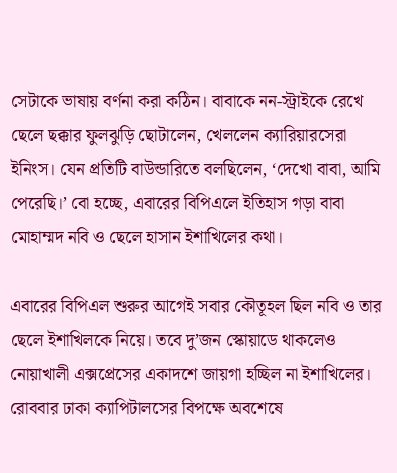সেটাকে ভাষায় বর্ণনা করা কঠিন। বাবাকে নন-স্ট্রাইকে রেখে ছেলে ছক্কার ফুলঝুড়ি ছোটালেন, খেললেন ক্যারিয়ারসেরা ইনিংস। যেন প্রতিটি বাউন্ডারিতে বলছিলেন, ‘দেখো বাবা, আমি পেরেছি।’ বো হচ্ছে, এবারের বিপিএলে ইতিহাস গড়া বাবা মোহাম্মদ নবি ও ছেলে হাসান ইশাখিলের কথা।

এবারের বিপিএল শুরুর আগেই সবার কৌতূহল ছিল নবি ও তার ছেলে ইশাখিলকে নিয়ে। তবে দু’জন স্কোয়াডে থাকলেও নোয়াখালী এক্সপ্রেসের একাদশে জায়গা হচ্ছিল না ইশাখিলের। রোববার ঢাকা ক্যাপিটালসের বিপক্ষে অবশেষে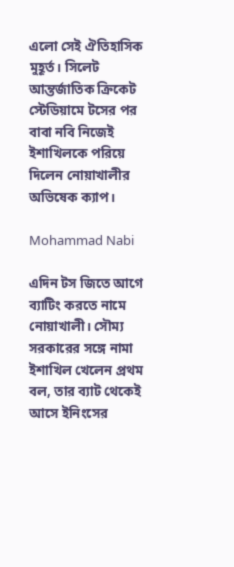এলো সেই ঐতিহাসিক মুহূর্ত। সিলেট আন্তর্জাতিক ক্রিকেট স্টেডিয়ামে টসের পর বাবা নবি নিজেই ইশাখিলকে পরিয়ে দিলেন নোয়াখালীর অভিষেক ক্যাপ।

Mohammad Nabi

এদিন টস জিতে আগে ব্যাটিং করতে নামে নোয়াখালী। সৌম্য সরকারের সঙ্গে নামা ইশাখিল খেলেন প্রথম বল, তার ব্যাট থেকেই আসে ইনিংসের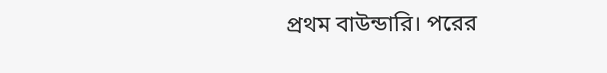প্রথম বাউন্ডারি। পরের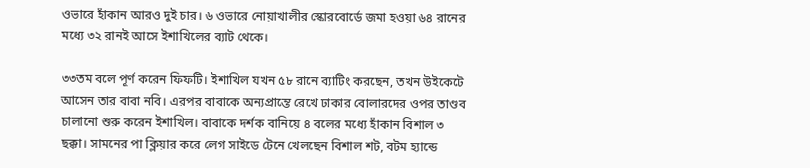ওভারে হাঁকান আরও দুই চার। ৬ ওভারে নোয়াখালীর স্কোরবোর্ডে জমা হওয়া ৬৪ রানের মধ্যে ৩২ রানই আসে ইশাখিলের ব্যাট থেকে।

৩৩তম বলে পূর্ণ করেন ফিফটি। ইশাখিল যখন ৫৮ রানে ব্যাটিং করছেন, তখন উইকেটে আসেন তার বাবা নবি। এরপর বাবাকে অন্যপ্রান্তে রেখে ঢাকার বোলারদের ওপর তাণ্ডব চালানো শুরু করেন ইশাখিল। বাবাকে দর্শক বানিয়ে ৪ বলের মধ্যে হাঁকান বিশাল ৩ ছক্কা। সামনের পা ক্লিয়ার করে লেগ সাইডে টেনে খেলছেন বিশাল শট, বটম হ্যান্ডে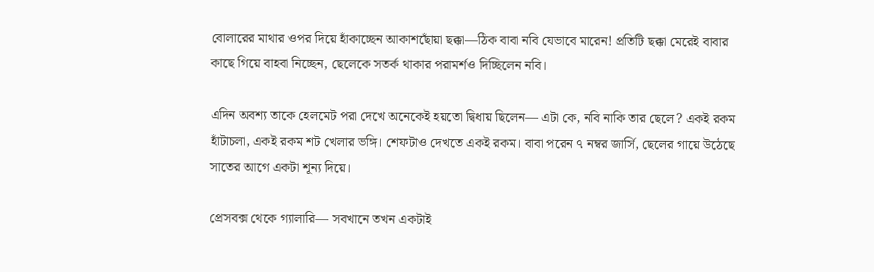বোলারের মাথার ওপর দিয়ে হাঁকাচ্ছেন আকাশছোঁয়া ছক্কা—ঠিক বাবা নবি যেভাবে মারেন! প্রতিটি ছক্কা মেরেই বাবার কাছে গিয়ে বাহবা নিচ্ছেন, ছেলেকে সতর্ক থাকার পরামর্শও দিচ্ছিলেন নবি।

এদিন অবশ্য তাকে হেলমেট পরা দেখে অনেকেই হয়তো দ্বিধায় ছিলেন— এটা কে, নবি নাকি তার ছেলে? একই রকম হাঁটাচলা, একই রকম শট খেলার ভঙ্গি। শেফটাও দেখতে একই রকম। বাবা পরেন ৭ নম্বর জার্সি, ছেলের গায়ে উঠেছে সাতের আগে একটা শূন্য দিয়ে।

প্রেসবক্স থেকে গ্যালারি— সবখানে তখন একটাই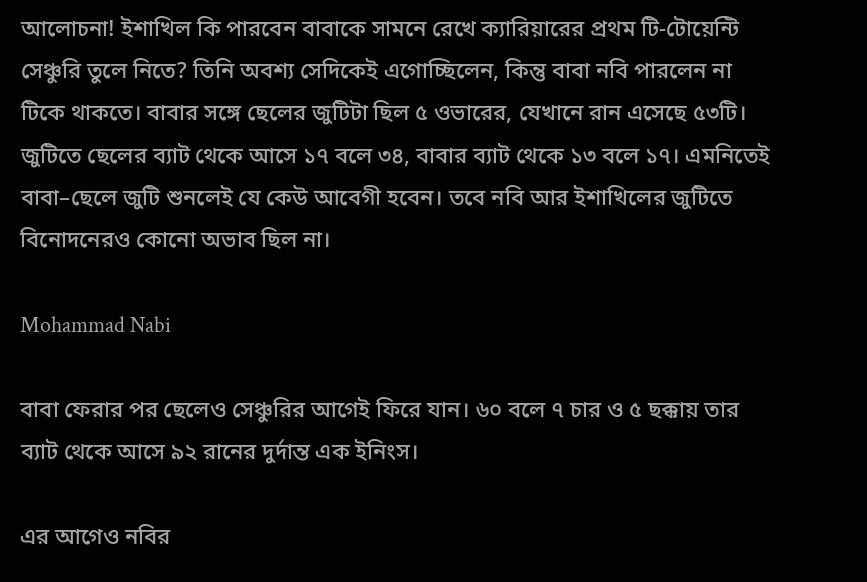আলোচনা! ইশাখিল কি পারবেন বাবাকে সামনে রেখে ক্যারিয়ারের প্রথম টি-টোয়েন্টি সেঞ্চুরি তুলে নিতে? তিনি অবশ্য সেদিকেই এগোচ্ছিলেন, কিন্তু বাবা নবি পারলেন না টিকে থাকতে। বাবার সঙ্গে ছেলের জুটিটা ছিল ৫ ওভারের, যেখানে রান এসেছে ৫৩টি। জুটিতে ছেলের ব্যাট থেকে আসে ১৭ বলে ৩৪, বাবার ব্যাট থেকে ১৩ বলে ১৭। এমনিতেই বাবা–ছেলে জুটি শুনলেই যে কেউ আবেগী হবেন। তবে নবি আর ইশাখিলের জুটিতে বিনোদনেরও কোনো অভাব ছিল না।

Mohammad Nabi

বাবা ফেরার পর ছেলেও সেঞ্চুরির আগেই ফিরে যান। ৬০ বলে ৭ চার ও ৫ ছক্কায় তার ব্যাট থেকে আসে ৯২ রানের দুর্দান্ত এক ইনিংস।

এর আগেও নবির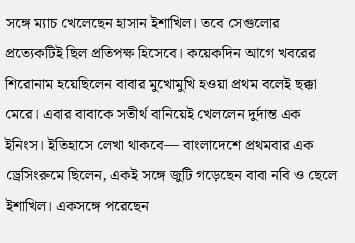সঙ্গে ম্যাচ খেলেছেন হাসান ইশাখিল। তবে সেগুলোর প্রত্যেকটিই ছিল প্রতিপক্ষ হিসেবে। কয়েকদিন আগে খবরের শিরোনাম হয়েছিলেন বাবার মুখোমুখি হওয়া প্রথম বলেই ছক্কা মেরে। এবার বাবাকে সতীর্থ বানিয়েই খেললেন দুর্দান্ত এক ইনিংস। ইতিহাসে লেখা থাকবে— বাংলাদেশে প্রথমবার এক ড্রেসিংরুমে ছিলেন, একই সঙ্গে জুটি গড়েছেন বাবা নবি ও ছেলে ইশাখিল। একসঙ্গে পরেছেন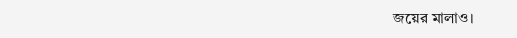জয়ের মালাও।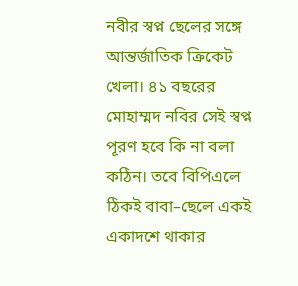নবীর স্বপ্ন ছেলের সঙ্গে আন্তর্জাতিক ক্রিকেট খেলা। ৪১ বছরের মোহাম্মদ নবির সেই স্বপ্ন পূরণ হবে কি না বলা কঠিন। তবে বিপিএলে ঠিকই বাবা–ছেলে একই একাদশে থাকার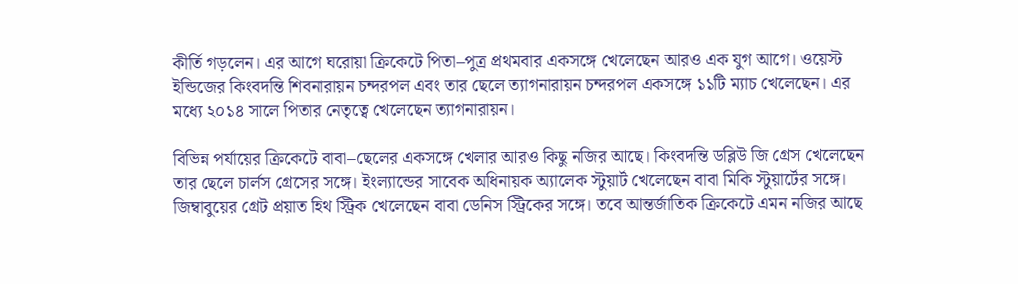কীর্তি গড়লেন। এর আগে ঘরোয়া ক্রিকেটে পিতা–পুত্র প্রথমবার একসঙ্গে খেলেছেন আরও এক যুগ আগে। ওয়েস্ট ইন্ডিজের কিংবদন্তি শিবনারায়ন চন্দরপল এবং তার ছেলে ত্যাগনারায়ন চন্দরপল একসঙ্গে ১১টি ম্যাচ খেলেছেন। এর মধ্যে ২০১৪ সালে পিতার নেতৃত্বে খেলেছেন ত্যাগনারায়ন।

বিভিন্ন পর্যায়ের ক্রিকেটে বাবা–ছেলের একসঙ্গে খেলার আরও কিছু নজির আছে। কিংবদন্তি ডব্লিউ জি গ্রেস খেলেছেন তার ছেলে চার্লস গ্রেসের সঙ্গে। ইংল্যান্ডের সাবেক অধিনায়ক অ্যালেক স্টুয়ার্ট খেলেছেন বাবা মিকি স্টুয়ার্টের সঙ্গে। জিম্বাবুয়ের গ্রেট প্রয়াত হিথ স্ট্রিক খেলেছেন বাবা ডেনিস স্ট্রিকের সঙ্গে। তবে আন্তর্জাতিক ক্রিকেটে এমন নজির আছে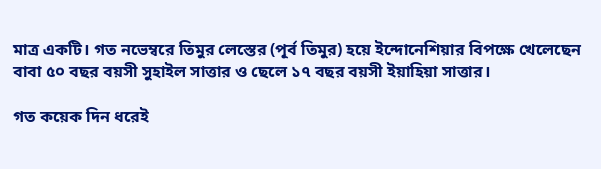মাত্র একটি। গত নভেম্বরে তিমুর লেস্তের (পূর্ব তিমুর) হয়ে ইন্দোনেশিয়ার বিপক্ষে খেলেছেন বাবা ৫০ বছর বয়সী সুহাইল সাত্তার ও ছেলে ১৭ বছর বয়সী ইয়াহিয়া সাত্তার।

গত কয়েক দিন ধরেই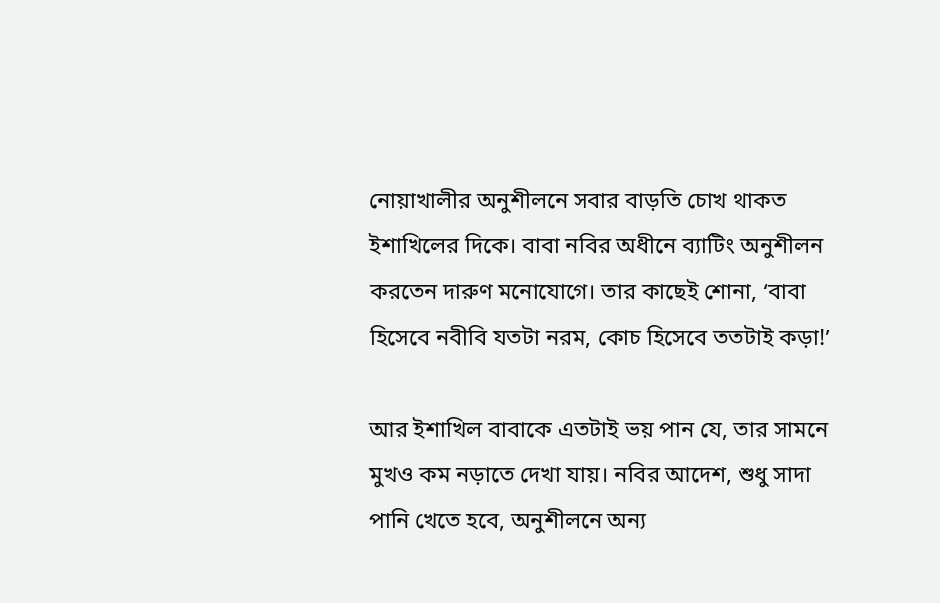নোয়াখালীর অনুশীলনে সবার বাড়তি চোখ থাকত ইশাখিলের দিকে। বাবা নবির অধীনে ব্যাটিং অনুশীলন করতেন দারুণ মনোযোগে। তার কাছেই শোনা, ‘বাবা হিসেবে নবীবি যতটা নরম, কোচ হিসেবে ততটাই কড়া!’

আর ইশাখিল বাবাকে এতটাই ভয় পান যে, তার সামনে মুখও কম নড়াতে দেখা যায়। নবির আদেশ, শুধু সাদা পানি খেতে হবে, অনুশীলনে অন্য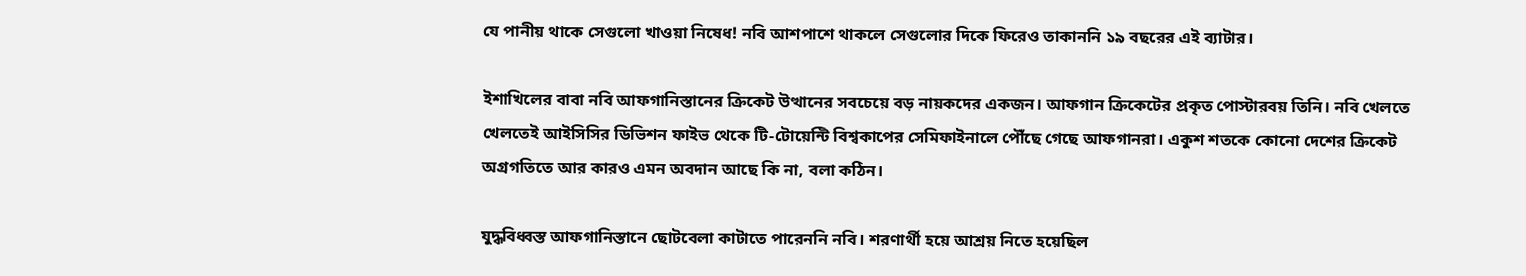যে পানীয় থাকে সেগুলো খাওয়া নিষেধ! নবি আশপাশে থাকলে সেগুলোর দিকে ফিরেও তাকাননি ১৯ বছরের এই ব্যাটার।

ইশাখিলের বাবা নবি আফগানিস্তানের ক্রিকেট উত্থানের সবচেয়ে বড় নায়কদের একজন। আফগান ক্রিকেটের প্রকৃত পোস্টারবয় তিনি। নবি খেলতে খেলতেই আইসিসির ডিভিশন ফাইভ থেকে টি-টোয়েন্টি বিশ্বকাপের সেমিফাইনালে পৌঁছে গেছে আফগানরা। একুশ শতকে কোনো দেশের ক্রিকেট অগ্রগতিতে আর কারও এমন অবদান আছে কি না, বলা কঠিন।

যুদ্ধবিধ্বস্ত আফগানিস্তানে ছোটবেলা কাটাতে পারেননি নবি। শরণার্থী হয়ে আশ্রয় নিতে হয়েছিল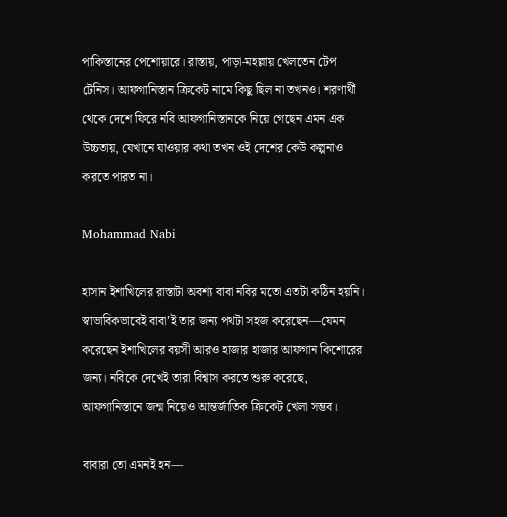পাকিস্তানের পেশোয়ারে। রাস্তায়, পাড়া-মহল্লায় খেলতেন টেপ টেনিস। আফগানিস্তান ক্রিকেট নামে কিছু ছিল না তখনও। শরণার্থী থেকে দেশে ফিরে নবি আফগানিস্তানকে নিয়ে গেছেন এমন এক উচ্চতায়, যেখানে যাওয়ার কথা তখন ওই দেশের কেউ কল্পনাও করতে পারত না।

Mohammad Nabi

হাসান ইশাখিলের রাস্তাটা অবশ্য বাবা নবির মতো এতটা কঠিন হয়নি। স্বাভাবিকভাবেই বাবা’ই তার জন্য পথটা সহজ করেছেন—যেমন করেছেন ইশাখিলের বয়সী আরও হাজার হাজার আফগান কিশোরের জন্য। নবিকে দেখেই তারা বিশ্বাস করতে শুরু করেছে, আফগানিস্তানে জন্ম নিয়েও আন্তর্জাতিক ক্রিকেট খেলা সম্ভব।

বাবারা তো এমনই হন—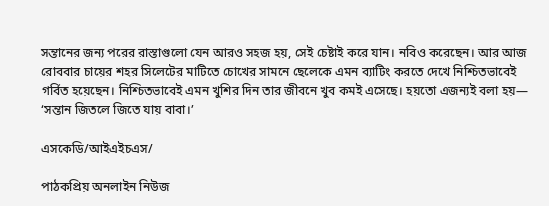সন্তানের জন্য পরের রাস্তাগুলো যেন আরও সহজ হয়, সেই চেষ্টাই করে যান। নবিও করেছেন। আর আজ রোববার চায়ের শহর সিলেটের মাটিতে চোখের সামনে ছেলেকে এমন ব্যাটিং করতে দেখে নিশ্চিতভাবেই গর্বিত হয়েছেন। নিশ্চিতভাবেই এমন খুশির দিন তার জীবনে খুব কমই এসেছে। হয়তো এজন্যই বলা হয়— ‘সন্তান জিতলে জিতে যায় বাবা।’

এসকেডি/আইএইচএস/

পাঠকপ্রিয় অনলাইন নিউজ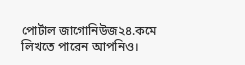পোর্টাল জাগোনিউজ২৪.কমে লিখতে পারেন আপনিও।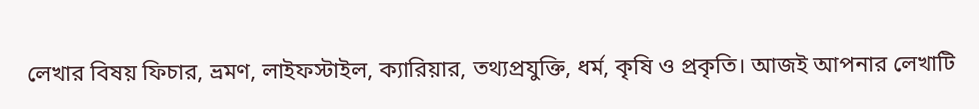লেখার বিষয় ফিচার, ভ্রমণ, লাইফস্টাইল, ক্যারিয়ার, তথ্যপ্রযুক্তি, ধর্ম, কৃষি ও প্রকৃতি। আজই আপনার লেখাটি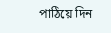পাঠিয়ে দিন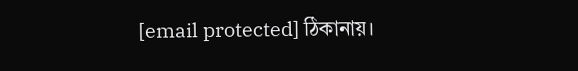[email protected] ঠিকানায়।